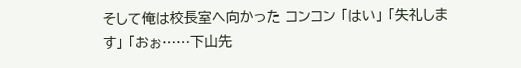そして俺は校長室へ向かった コンコン 「はい」 「失礼します」 「おぉ……下山先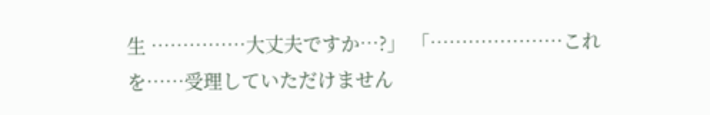生 ……………大丈夫ですか…?」 「…………………これを……受理していただけません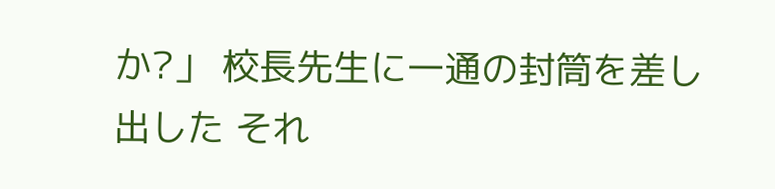か?」 校長先生に一通の封筒を差し出した それ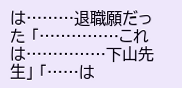は………退職願だった 「……………これは……………下山先生」 「……は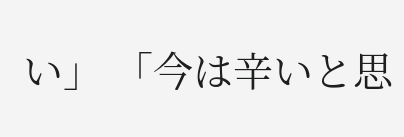い」 「今は辛いと思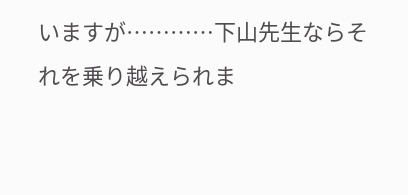いますが…………下山先生ならそれを乗り越えられま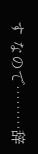す なので………辞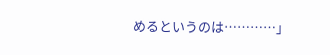めるというのは…………」